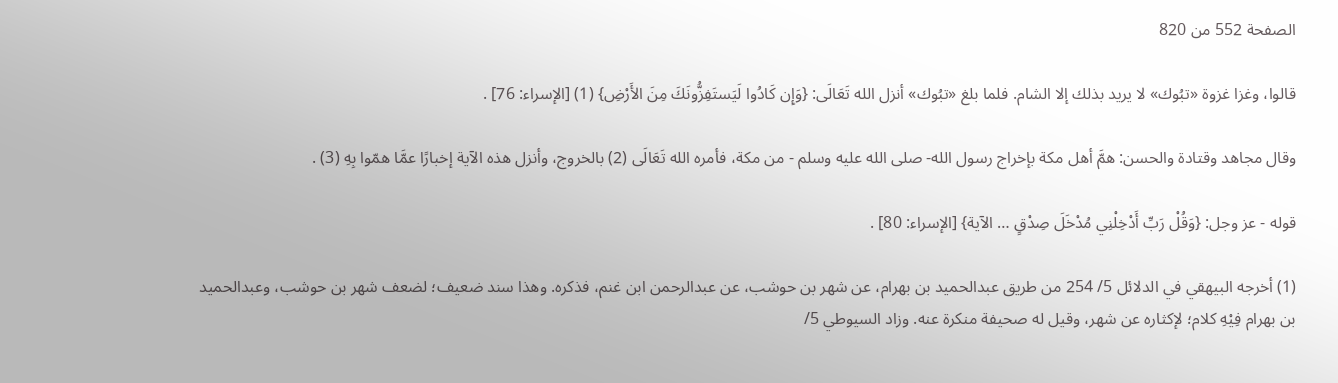الصفحة 552 من 820

قالوا، وغزا غزوة «تبُوك» لا يريد بذلك إلا الشام. فلما بلغ «تبُوك» أنزل الله تَعَالَى: {وَإِن كَادُوا لَيَستَفِزُّونَكَ مِنَ الأَرْضِ} (1) [الإسراء: 76] .

وقال مجاهد وقتادة والحسن: همَّ أهل مكة بإخراج رسول الله- صلى الله عليه وسلم - من مكة، فأمره الله تَعَالَى (2) بالخروج، وأنزل هذه الآية إخبارًا عمَّا همّوا بِهِ (3) .

قوله - عز وجل: {وَقُلْ رَبِّ أَدْخِلْنِي مُدْخَلَ صِدْقٍ … الآية} [الإسراء: 80] .

(1) أخرجه البيهقي في الدلائل 5/ 254 من طريق عبدالحميد بن بهرام، عن شهر بن حوشب، عن عبدالرحمن ابن غنم، فذكره. وهذا سند ضعيف؛ لضعف شهر بن حوشب، وعبدالحميد بن بهرام فِيْهِ كلام؛ لإكثاره عن شهر، وقيل له صحيفة منكرة عنه. وزاد السيوطي 5/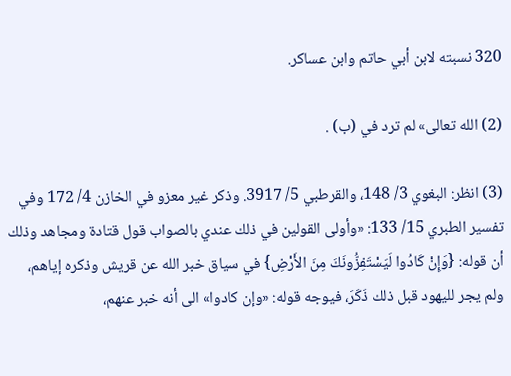320 نسبته لابن أبي حاتم وابن عساكر.

(2) الله تعالى» لم ترد في (ب) .

(3) انظر: البغوي 3/ 148، والقرطبي 5/ 3917. وذكر غير معزو في الخازن 4/ 172 وفي تفسير الطبري 15/ 133: «وأولى القولين في ذلك عندي بالصواب قول قتادة ومجاهد وذلك أن قوله: {وَإِنْ كَادُوا لَيَسْتَفِزُّونَكَ مِنَ الأَرْضِ} في سياق خبر الله عن قريش وذكره إياهم، ولم يجر لليهود قبل ذلك ذَكَرَ، فيوجه قوله: «وإن كادوا» الى أنه خبر عنهم،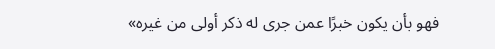فهو بأن يكون خبرًا عمن جرى له ذكر أولى من غيره»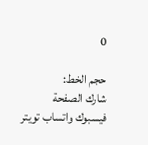0

حجم الخط:
شارك الصفحة
فيسبوك واتساب تويتر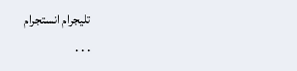تليجرام انستجرام
. . .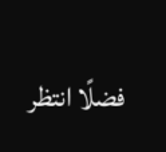فضلًا انتظر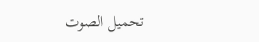تحميل الصوت